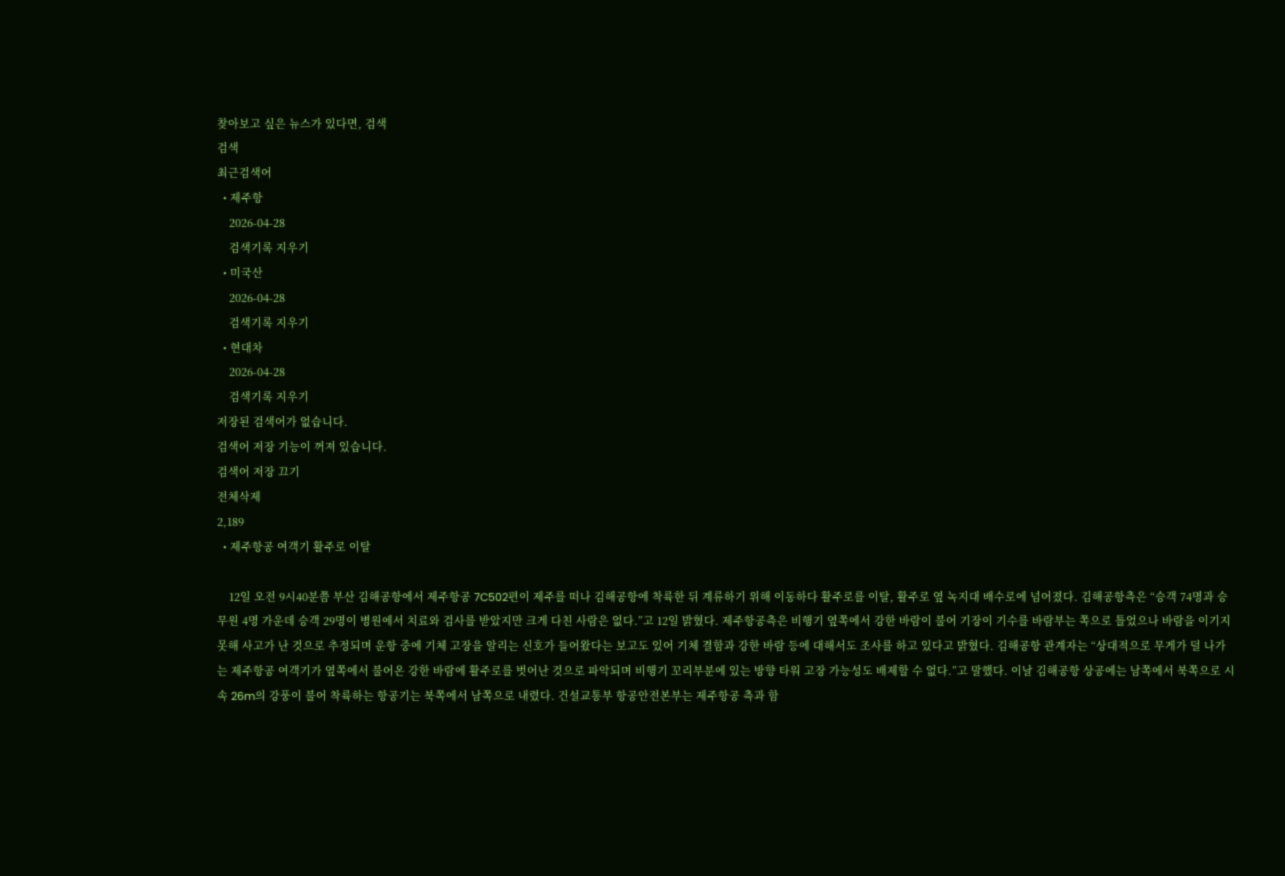찾아보고 싶은 뉴스가 있다면, 검색
검색
최근검색어
  • 제주항
    2026-04-28
    검색기록 지우기
  • 미국산
    2026-04-28
    검색기록 지우기
  • 현대차
    2026-04-28
    검색기록 지우기
저장된 검색어가 없습니다.
검색어 저장 기능이 꺼져 있습니다.
검색어 저장 끄기
전체삭제
2,189
  • 제주항공 여객기 활주로 이탈

    12일 오전 9시40분쯤 부산 김해공항에서 제주항공 7C502편이 제주를 떠나 김해공항에 착륙한 뒤 계류하기 위해 이동하다 활주로를 이탈, 활주로 옆 녹지대 배수로에 넘어졌다. 김해공항측은 “승객 74명과 승무원 4명 가운데 승객 29명이 병원에서 치료와 검사를 받았지만 크게 다친 사람은 없다.”고 12일 밝혔다. 제주항공측은 비행기 옆쪽에서 강한 바람이 불어 기장이 기수를 바람부는 쪽으로 틀었으나 바람을 이기지 못해 사고가 난 것으로 추정되며 운항 중에 기체 고장을 알리는 신호가 들어왔다는 보고도 있어 기체 결함과 강한 바람 등에 대해서도 조사를 하고 있다고 밝혔다. 김해공항 관계자는 “상대적으로 무게가 덜 나가는 제주항공 여객기가 옆쪽에서 불어온 강한 바람에 활주로를 벗어난 것으로 파악되며 비행기 꼬리부분에 있는 방향 타워 고장 가능성도 배제할 수 없다.”고 말했다. 이날 김해공항 상공에는 남쪽에서 북쪽으로 시속 26m의 강풍이 불어 착륙하는 항공기는 북쪽에서 남쪽으로 내렸다. 건설교통부 항공안전본부는 제주항공 측과 함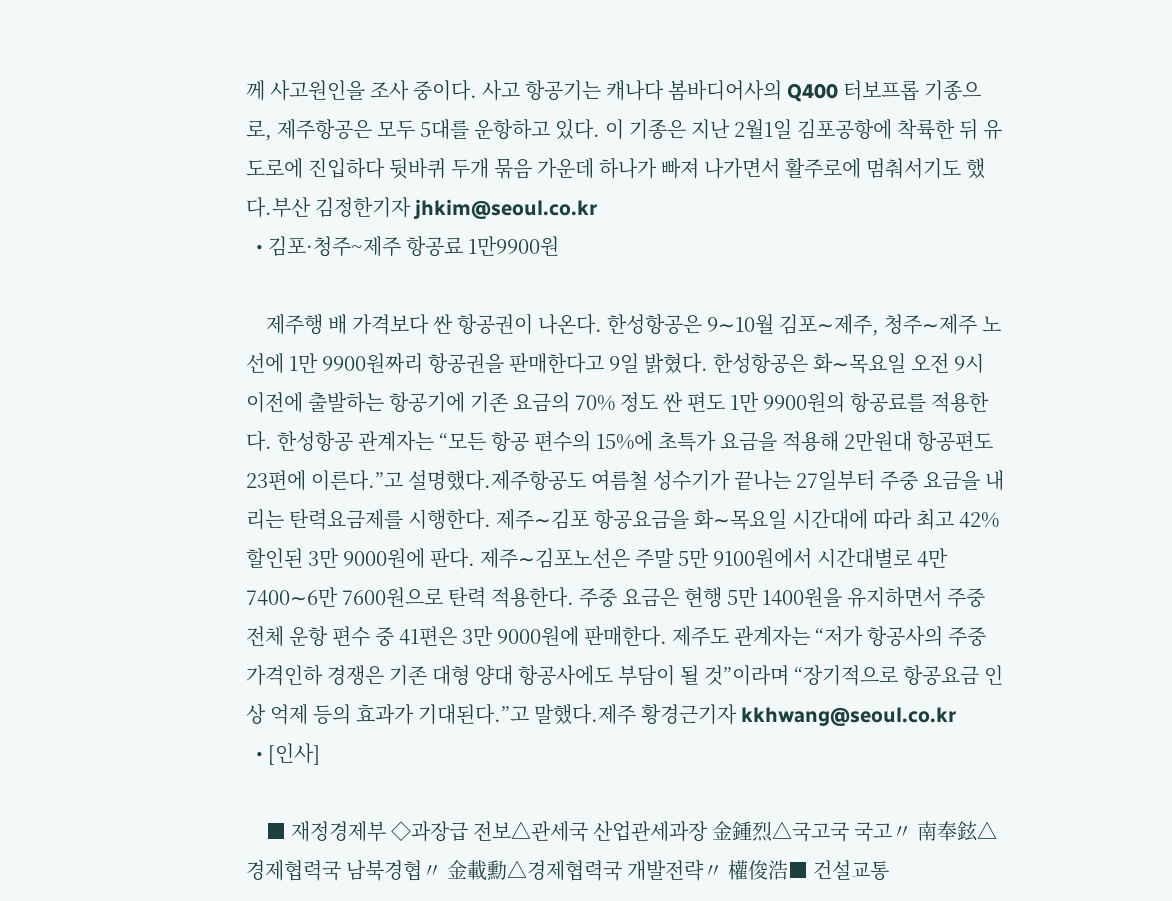께 사고원인을 조사 중이다. 사고 항공기는 캐나다 봄바디어사의 Q400 터보프롭 기종으로, 제주항공은 모두 5대를 운항하고 있다. 이 기종은 지난 2월1일 김포공항에 착륙한 뒤 유도로에 진입하다 뒷바퀴 두개 묶음 가운데 하나가 빠져 나가면서 활주로에 멈춰서기도 했다.부산 김정한기자 jhkim@seoul.co.kr
  • 김포·청주~제주 항공료 1만9900원

    제주행 배 가격보다 싼 항공권이 나온다. 한성항공은 9∼10월 김포∼제주, 청주∼제주 노선에 1만 9900원짜리 항공권을 판매한다고 9일 밝혔다. 한성항공은 화∼목요일 오전 9시 이전에 출발하는 항공기에 기존 요금의 70% 정도 싼 편도 1만 9900원의 항공료를 적용한다. 한성항공 관계자는 “모든 항공 편수의 15%에 초특가 요금을 적용해 2만원대 항공편도 23편에 이른다.”고 설명했다.제주항공도 여름철 성수기가 끝나는 27일부터 주중 요금을 내리는 탄력요금제를 시행한다. 제주∼김포 항공요금을 화∼목요일 시간대에 따라 최고 42% 할인된 3만 9000원에 판다. 제주∼김포노선은 주말 5만 9100원에서 시간대별로 4만 7400∼6만 7600원으로 탄력 적용한다. 주중 요금은 현행 5만 1400원을 유지하면서 주중 전체 운항 편수 중 41편은 3만 9000원에 판매한다. 제주도 관계자는 “저가 항공사의 주중 가격인하 경쟁은 기존 대형 양대 항공사에도 부담이 될 것”이라며 “장기적으로 항공요금 인상 억제 등의 효과가 기대된다.”고 말했다.제주 황경근기자 kkhwang@seoul.co.kr
  • [인사]

    ■ 재정경제부 ◇과장급 전보△관세국 산업관세과장 金鍾烈△국고국 국고〃 南奉鉉△경제협력국 남북경협〃 金載勳△경제협력국 개발전략〃 權俊浩■ 건설교통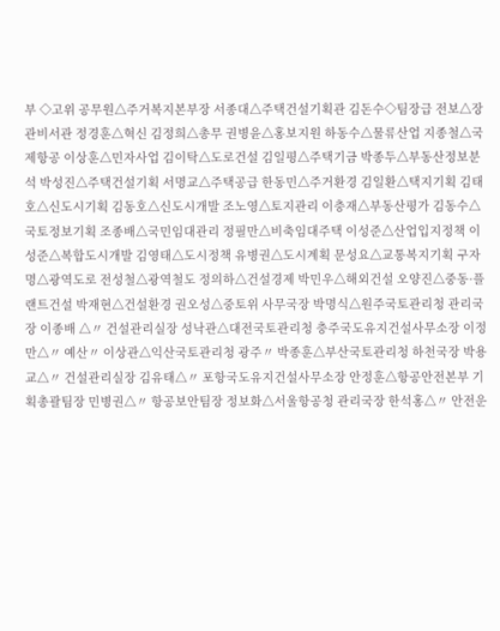부 ◇고위 공무원△주거복지본부장 서종대△주택건설기획관 김돈수◇팀장급 전보△장관비서관 정경훈△혁신 김정희△총무 권병윤△홍보지원 하동수△물류산업 지종철△국제항공 이상훈△민자사업 김이탁△도로건설 김일평△주택기금 박종두△부동산정보분석 박성진△주택건설기획 서명교△주택공급 한동민△주거환경 김일환△택지기획 김태호△신도시기획 김동호△신도시개발 조노영△토지관리 이충재△부동산평가 김동수△국토정보기획 조종배△국민임대관리 정필만△비축임대주택 이성준△산업입지정책 이성준△복합도시개발 김영태△도시정책 유병권△도시계획 문성요△교통복지기획 구자명△광역도로 전성철△광역철도 정의하△건설경제 박민우△해외건설 오양진△중동·플랜트건설 박재현△건설환경 권오성△중토위 사무국장 박명식△원주국토관리청 관리국장 이종배 △〃 건설관리실장 성낙관△대전국토관리청 충주국도유지건설사무소장 이정만△〃 예산〃 이상관△익산국토관리청 광주〃 박종훈△부산국토관리청 하천국장 박용교△〃 건설관리실장 김유태△〃 포항국도유지건설사무소장 안정훈△항공안전본부 기획총괄팀장 민병권△〃 항공보안팀장 정보화△서울항공청 관리국장 한석홍△〃 안전운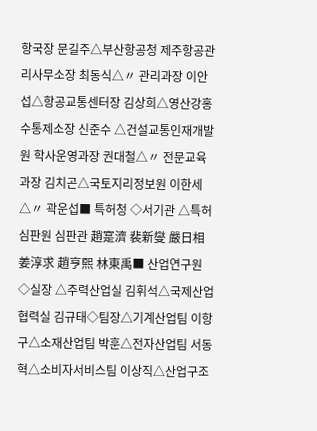항국장 문길주△부산항공청 제주항공관리사무소장 최동식△〃 관리과장 이안섭△항공교통센터장 김상희△영산강홍수통제소장 신준수 △건설교통인재개발원 학사운영과장 권대철△〃 전문교육과장 김치곤△국토지리정보원 이한세△〃 곽운섭■ 특허청 ◇서기관 △특허심판원 심판관 趙寔濟 裴新燮 嚴日相 姜淳求 趙亨熙 林東禹■ 산업연구원 ◇실장 △주력산업실 김휘석△국제산업협력실 김규태◇팀장△기계산업팀 이항구△소재산업팀 박훈△전자산업팀 서동혁△소비자서비스팀 이상직△산업구조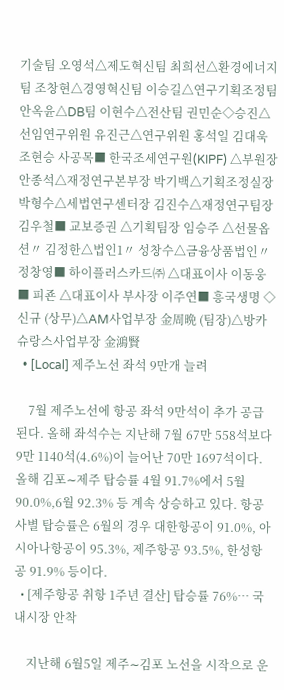기술팀 오영석△제도혁신팀 최희선△환경에너지팀 조창현△경영혁신팀 이승길△연구기획조정팀 안옥윤△DB팀 이현수△전산팀 권민순◇승진△선임연구위원 유진근△연구위원 홍석일 김대욱 조현승 사공목■ 한국조세연구원(KIPF) △부원장 안종석△재정연구본부장 박기백△기획조정실장 박형수△세법연구센터장 김진수△재정연구팀장 김우철■ 교보증권 △기획팀장 임승주 △선물옵션〃 김정한△법인1〃 성창수△금융상품법인〃 정창영■ 하이플러스카드㈜ △대표이사 이동웅■ 피죤 △대표이사 부사장 이주연■ 흥국생명 ◇신규 (상무)△AM사업부장 金周晩 (팀장)△방카슈랑스사업부장 金鴻賢
  • [Local] 제주노선 좌석 9만개 늘려

    7월 제주노선에 항공 좌석 9만석이 추가 공급된다. 올해 좌석수는 지난해 7월 67만 558석보다 9만 1140석(4.6%)이 늘어난 70만 1697석이다. 올해 김포∼제주 탑승률 4월 91.7%에서 5월 90.0%,6월 92.3% 등 계속 상승하고 있다. 항공사별 탑승률은 6월의 경우 대한항공이 91.0%, 아시아나항공이 95.3%, 제주항공 93.5%, 한성항공 91.9% 등이다.
  • [제주항공 취항 1주년 결산] 탑승률 76%… 국내시장 안착

    지난해 6월5일 제주∼김포 노선을 시작으로 운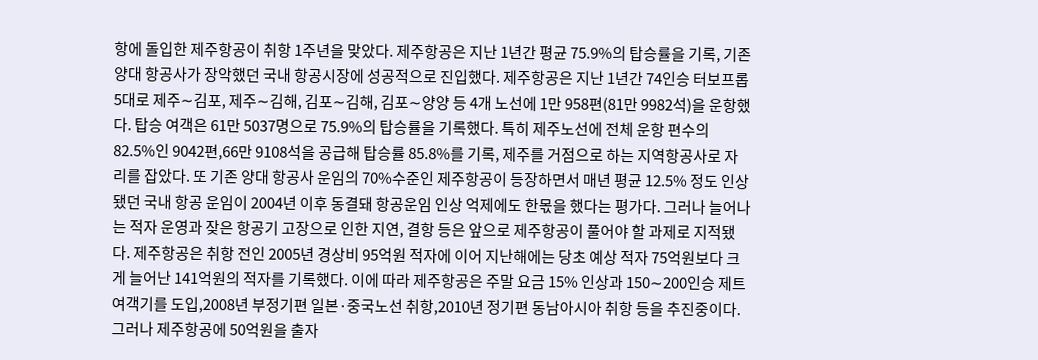항에 돌입한 제주항공이 취항 1주년을 맞았다. 제주항공은 지난 1년간 평균 75.9%의 탑승률을 기록, 기존 양대 항공사가 장악했던 국내 항공시장에 성공적으로 진입했다. 제주항공은 지난 1년간 74인승 터보프롭 5대로 제주∼김포, 제주∼김해, 김포∼김해, 김포∼양양 등 4개 노선에 1만 958편(81만 9982석)을 운항했다. 탑승 여객은 61만 5037명으로 75.9%의 탑승률을 기록했다. 특히 제주노선에 전체 운항 편수의 82.5%인 9042편,66만 9108석을 공급해 탑승률 85.8%를 기록, 제주를 거점으로 하는 지역항공사로 자리를 잡았다. 또 기존 양대 항공사 운임의 70%수준인 제주항공이 등장하면서 매년 평균 12.5% 정도 인상됐던 국내 항공 운임이 2004년 이후 동결돼 항공운임 인상 억제에도 한몫을 했다는 평가다. 그러나 늘어나는 적자 운영과 잦은 항공기 고장으로 인한 지연, 결항 등은 앞으로 제주항공이 풀어야 할 과제로 지적됐다. 제주항공은 취항 전인 2005년 경상비 95억원 적자에 이어 지난해에는 당초 예상 적자 75억원보다 크게 늘어난 141억원의 적자를 기록했다. 이에 따라 제주항공은 주말 요금 15% 인상과 150∼200인승 제트여객기를 도입,2008년 부정기편 일본·중국노선 취항,2010년 정기편 동남아시아 취항 등을 추진중이다. 그러나 제주항공에 50억원을 출자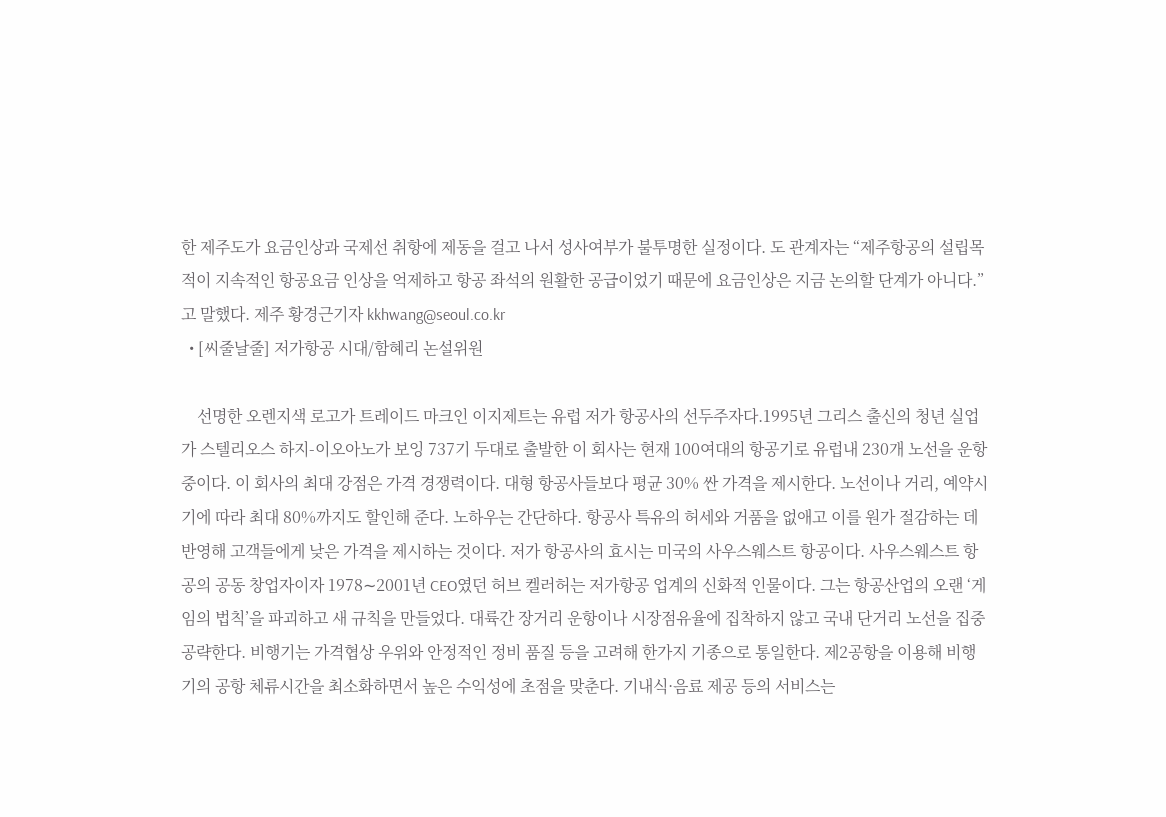한 제주도가 요금인상과 국제선 취항에 제동을 걸고 나서 성사여부가 불투명한 실정이다. 도 관계자는 “제주항공의 설립목적이 지속적인 항공요금 인상을 억제하고 항공 좌석의 원활한 공급이었기 때문에 요금인상은 지금 논의할 단계가 아니다.”고 말했다. 제주 황경근기자 kkhwang@seoul.co.kr
  • [씨줄날줄] 저가항공 시대/함혜리 논설위원

    선명한 오렌지색 로고가 트레이드 마크인 이지제트는 유럽 저가 항공사의 선두주자다.1995년 그리스 출신의 청년 실업가 스텔리오스 하지-이오아노가 보잉 737기 두대로 출발한 이 회사는 현재 100여대의 항공기로 유럽내 230개 노선을 운항 중이다. 이 회사의 최대 강점은 가격 경쟁력이다. 대형 항공사들보다 평균 30% 싼 가격을 제시한다. 노선이나 거리, 예약시기에 따라 최대 80%까지도 할인해 준다. 노하우는 간단하다. 항공사 특유의 허세와 거품을 없애고 이를 원가 절감하는 데 반영해 고객들에게 낮은 가격을 제시하는 것이다. 저가 항공사의 효시는 미국의 사우스웨스트 항공이다. 사우스웨스트 항공의 공동 창업자이자 1978∼2001년 CEO였던 허브 켈러허는 저가항공 업계의 신화적 인물이다. 그는 항공산업의 오랜 ‘게임의 법칙’을 파괴하고 새 규칙을 만들었다. 대륙간 장거리 운항이나 시장점유율에 집착하지 않고 국내 단거리 노선을 집중 공략한다. 비행기는 가격협상 우위와 안정적인 정비 품질 등을 고려해 한가지 기종으로 통일한다. 제2공항을 이용해 비행기의 공항 체류시간을 최소화하면서 높은 수익성에 초점을 맞춘다. 기내식·음료 제공 등의 서비스는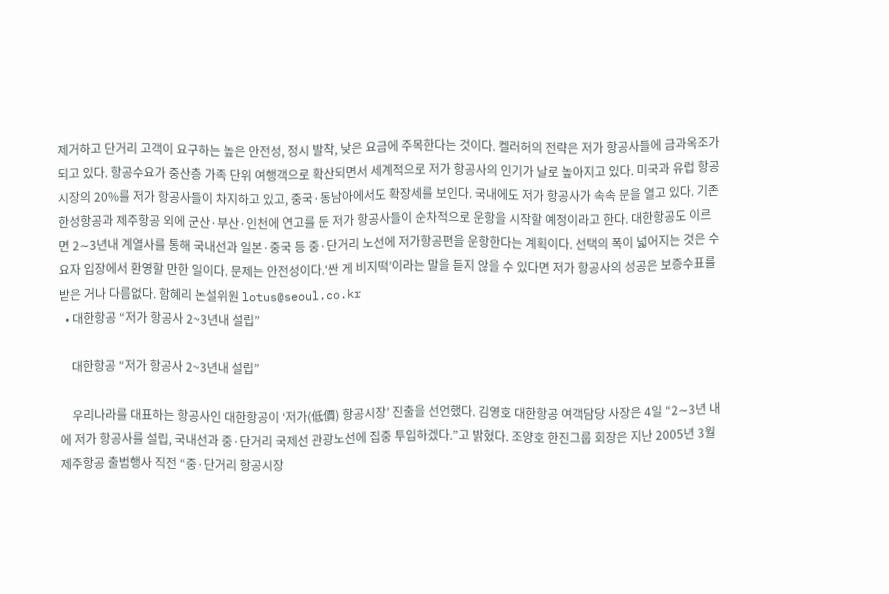제거하고 단거리 고객이 요구하는 높은 안전성, 정시 발착, 낮은 요금에 주목한다는 것이다. 켈러허의 전략은 저가 항공사들에 금과옥조가 되고 있다. 항공수요가 중산층 가족 단위 여행객으로 확산되면서 세계적으로 저가 항공사의 인기가 날로 높아지고 있다. 미국과 유럽 항공시장의 20%를 저가 항공사들이 차지하고 있고, 중국·동남아에서도 확장세를 보인다. 국내에도 저가 항공사가 속속 문을 열고 있다. 기존 한성항공과 제주항공 외에 군산·부산·인천에 연고를 둔 저가 항공사들이 순차적으로 운항을 시작할 예정이라고 한다. 대한항공도 이르면 2∼3년내 계열사를 통해 국내선과 일본·중국 등 중·단거리 노선에 저가항공편을 운항한다는 계획이다. 선택의 폭이 넓어지는 것은 수요자 입장에서 환영할 만한 일이다. 문제는 안전성이다.‘싼 게 비지떡’이라는 말을 듣지 않을 수 있다면 저가 항공사의 성공은 보증수표를 받은 거나 다름없다. 함혜리 논설위원 lotus@seoul.co.kr
  • 대한항공 “저가 항공사 2~3년내 설립”

    대한항공 “저가 항공사 2~3년내 설립”

    우리나라를 대표하는 항공사인 대한항공이 ‘저가(低價) 항공시장’ 진출을 선언했다. 김영호 대한항공 여객담당 사장은 4일 “2∼3년 내에 저가 항공사를 설립, 국내선과 중·단거리 국제선 관광노선에 집중 투입하겠다.”고 밝혔다. 조양호 한진그룹 회장은 지난 2005년 3월 제주항공 출범행사 직전 “중·단거리 항공시장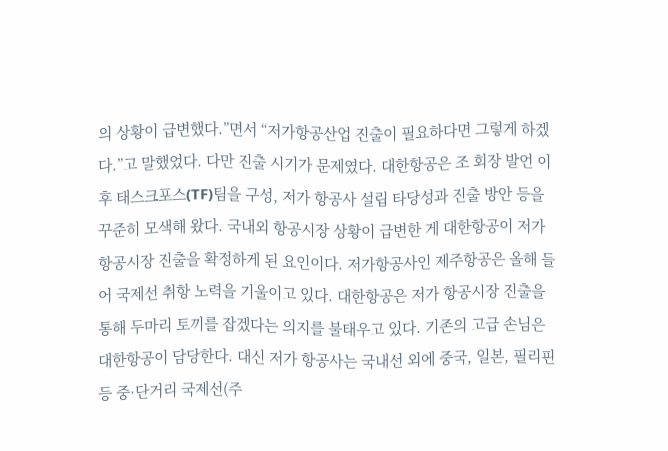의 상황이 급변했다.”면서 “저가항공산업 진출이 필요하다면 그렇게 하겠다.”고 말했었다. 다만 진출 시기가 문제였다. 대한항공은 조 회장 발언 이후 태스크포스(TF)팀을 구성, 저가 항공사 설립 타당성과 진출 방안 등을 꾸준히 모색해 왔다. 국내외 항공시장 상황이 급변한 게 대한항공이 저가 항공시장 진출을 확정하게 된 요인이다. 저가항공사인 제주항공은 올해 들어 국제선 취항 노력을 기울이고 있다. 대한항공은 저가 항공시장 진출을 통해 두마리 토끼를 잡겠다는 의지를 불태우고 있다. 기존의 고급 손님은 대한항공이 담당한다. 대신 저가 항공사는 국내선 외에 중국, 일본, 필리핀 등 중·단거리 국제선(주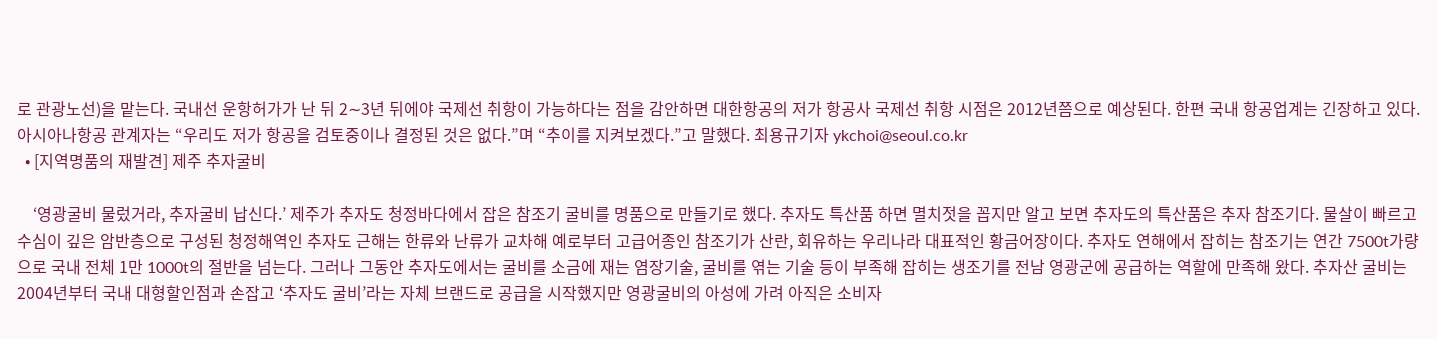로 관광노선)을 맡는다. 국내선 운항허가가 난 뒤 2∼3년 뒤에야 국제선 취항이 가능하다는 점을 감안하면 대한항공의 저가 항공사 국제선 취항 시점은 2012년쯤으로 예상된다. 한편 국내 항공업계는 긴장하고 있다. 아시아나항공 관계자는 “우리도 저가 항공을 검토중이나 결정된 것은 없다.”며 “추이를 지켜보겠다.”고 말했다. 최용규기자 ykchoi@seoul.co.kr
  • [지역명품의 재발견] 제주 추자굴비

    ‘영광굴비 물렀거라, 추자굴비 납신다.’ 제주가 추자도 청정바다에서 잡은 참조기 굴비를 명품으로 만들기로 했다. 추자도 특산품 하면 멸치젓을 꼽지만 알고 보면 추자도의 특산품은 추자 참조기다. 물살이 빠르고 수심이 깊은 암반층으로 구성된 청정해역인 추자도 근해는 한류와 난류가 교차해 예로부터 고급어종인 참조기가 산란, 회유하는 우리나라 대표적인 황금어장이다. 추자도 연해에서 잡히는 참조기는 연간 7500t가량으로 국내 전체 1만 1000t의 절반을 넘는다. 그러나 그동안 추자도에서는 굴비를 소금에 재는 염장기술, 굴비를 엮는 기술 등이 부족해 잡히는 생조기를 전남 영광군에 공급하는 역할에 만족해 왔다. 추자산 굴비는 2004년부터 국내 대형할인점과 손잡고 ‘추자도 굴비’라는 자체 브랜드로 공급을 시작했지만 영광굴비의 아성에 가려 아직은 소비자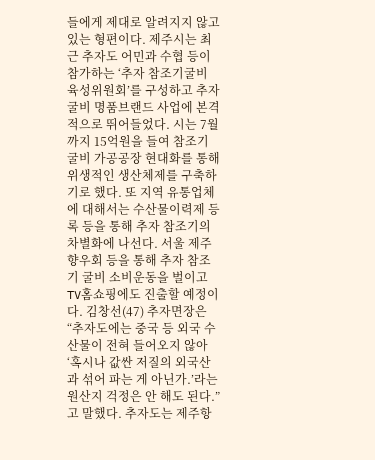들에게 제대로 알려지지 않고 있는 형편이다. 제주시는 최근 추자도 어민과 수협 등이 참가하는 ‘추자 참조기굴비 육성위원회’를 구성하고 추자굴비 명품브랜드 사업에 본격적으로 뛰어들었다. 시는 7월까지 15억원을 들여 참조기 굴비 가공공장 현대화를 통해 위생적인 생산체제를 구축하기로 했다. 또 지역 유통업체에 대해서는 수산물이력제 등록 등을 통해 추자 참조기의 차별화에 나선다. 서울 제주향우회 등을 통해 추자 참조기 굴비 소비운동을 벌이고 TV홈쇼핑에도 진출할 예정이다. 김창선(47) 추자면장은 “추자도에는 중국 등 외국 수산물이 전혀 들어오지 않아 ‘혹시나 값싼 저질의 외국산과 섞어 파는 게 아닌가.’라는 원산지 걱정은 안 해도 된다.”고 말했다. 추자도는 제주항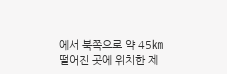에서 북쪽으로 약 45㎞ 떨어진 곳에 위치한 제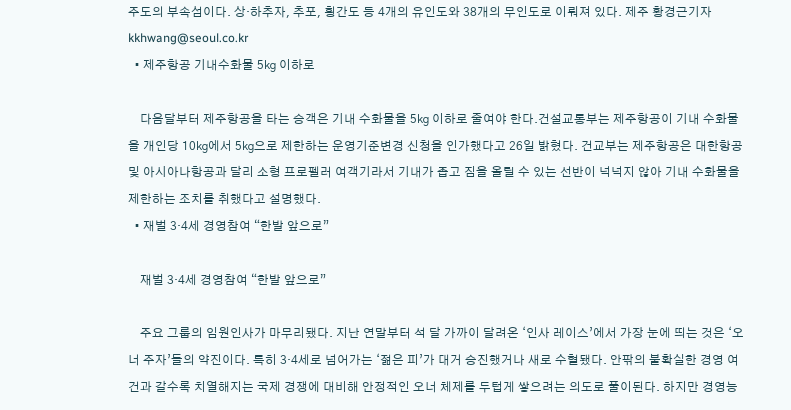주도의 부속섬이다. 상·하추자, 추포, 횡간도 등 4개의 유인도와 38개의 무인도로 이뤄져 있다. 제주 황경근기자 kkhwang@seoul.co.kr
  • 제주항공 기내수화물 5㎏ 이하로

    다음달부터 제주항공을 타는 승객은 기내 수화물을 5㎏ 이하로 줄여야 한다.건설교통부는 제주항공이 기내 수화물을 개인당 10㎏에서 5㎏으로 제한하는 운영기준변경 신청을 인가했다고 26일 밝혔다. 건교부는 제주항공은 대한항공 및 아시아나항공과 달리 소형 프로펠러 여객기라서 기내가 좁고 짐을 올릴 수 있는 선반이 넉넉지 않아 기내 수화물을 제한하는 조치를 취했다고 설명했다.
  • 재벌 3·4세 경영참여 “한발 앞으로”

    재벌 3·4세 경영참여 “한발 앞으로”

    주요 그룹의 임원인사가 마무리됐다. 지난 연말부터 석 달 가까이 달려온 ‘인사 레이스’에서 가장 눈에 띄는 것은 ‘오너 주자’들의 약진이다. 특히 3·4세로 넘어가는 ‘젊은 피’가 대거 승진했거나 새로 수혈됐다. 안팎의 불확실한 경영 여건과 갈수록 치열해지는 국제 경쟁에 대비해 안정적인 오너 체제를 두텁게 쌓으려는 의도로 풀이된다. 하지만 경영능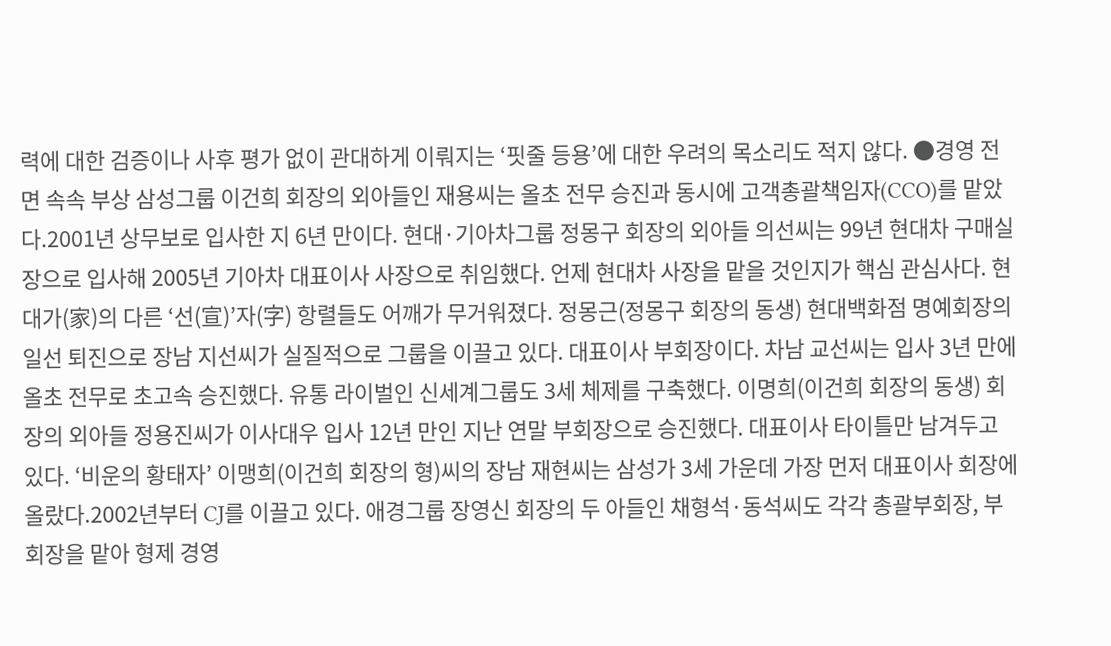력에 대한 검증이나 사후 평가 없이 관대하게 이뤄지는 ‘핏줄 등용’에 대한 우려의 목소리도 적지 않다. ●경영 전면 속속 부상 삼성그룹 이건희 회장의 외아들인 재용씨는 올초 전무 승진과 동시에 고객총괄책임자(CCO)를 맡았다.2001년 상무보로 입사한 지 6년 만이다. 현대·기아차그룹 정몽구 회장의 외아들 의선씨는 99년 현대차 구매실장으로 입사해 2005년 기아차 대표이사 사장으로 취임했다. 언제 현대차 사장을 맡을 것인지가 핵심 관심사다. 현대가(家)의 다른 ‘선(宣)’자(字) 항렬들도 어깨가 무거워졌다. 정몽근(정몽구 회장의 동생) 현대백화점 명예회장의 일선 퇴진으로 장남 지선씨가 실질적으로 그룹을 이끌고 있다. 대표이사 부회장이다. 차남 교선씨는 입사 3년 만에 올초 전무로 초고속 승진했다. 유통 라이벌인 신세계그룹도 3세 체제를 구축했다. 이명희(이건희 회장의 동생) 회장의 외아들 정용진씨가 이사대우 입사 12년 만인 지난 연말 부회장으로 승진했다. 대표이사 타이틀만 남겨두고 있다. ‘비운의 황태자’ 이맹희(이건희 회장의 형)씨의 장남 재현씨는 삼성가 3세 가운데 가장 먼저 대표이사 회장에 올랐다.2002년부터 CJ를 이끌고 있다. 애경그룹 장영신 회장의 두 아들인 채형석·동석씨도 각각 총괄부회장, 부회장을 맡아 형제 경영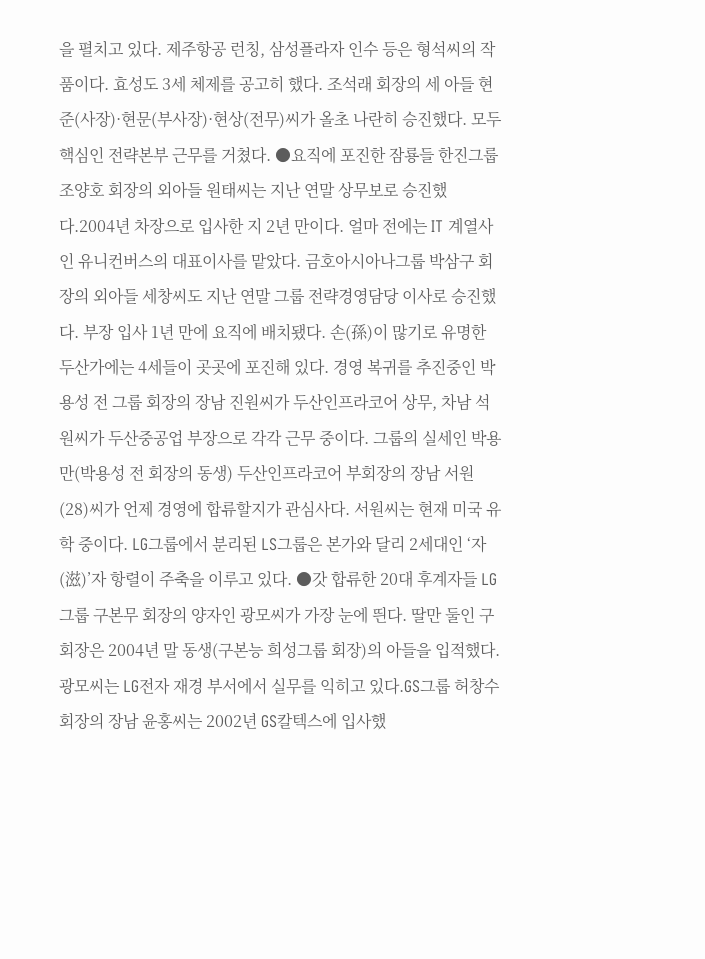을 펼치고 있다. 제주항공 런칭, 삼성플라자 인수 등은 형석씨의 작품이다. 효성도 3세 체제를 공고히 했다. 조석래 회장의 세 아들 현준(사장)·현문(부사장)·현상(전무)씨가 올초 나란히 승진했다. 모두 핵심인 전략본부 근무를 거쳤다. ●요직에 포진한 잠룡들 한진그룹 조양호 회장의 외아들 원태씨는 지난 연말 상무보로 승진했다.2004년 차장으로 입사한 지 2년 만이다. 얼마 전에는 IT 계열사인 유니컨버스의 대표이사를 맡았다. 금호아시아나그룹 박삼구 회장의 외아들 세창씨도 지난 연말 그룹 전략경영담당 이사로 승진했다. 부장 입사 1년 만에 요직에 배치됐다. 손(孫)이 많기로 유명한 두산가에는 4세들이 곳곳에 포진해 있다. 경영 복귀를 추진중인 박용성 전 그룹 회장의 장남 진원씨가 두산인프라코어 상무, 차남 석원씨가 두산중공업 부장으로 각각 근무 중이다. 그룹의 실세인 박용만(박용성 전 회장의 동생) 두산인프라코어 부회장의 장남 서원(28)씨가 언제 경영에 합류할지가 관심사다. 서원씨는 현재 미국 유학 중이다. LG그룹에서 분리된 LS그룹은 본가와 달리 2세대인 ‘자(滋)’자 항렬이 주축을 이루고 있다. ●갓 합류한 20대 후계자들 LG그룹 구본무 회장의 양자인 광모씨가 가장 눈에 띈다. 딸만 둘인 구 회장은 2004년 말 동생(구본능 희성그룹 회장)의 아들을 입적했다. 광모씨는 LG전자 재경 부서에서 실무를 익히고 있다.GS그룹 허창수 회장의 장남 윤홍씨는 2002년 GS칼텍스에 입사했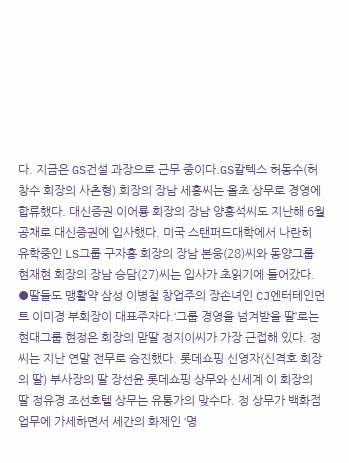다. 지금은 GS건설 과장으로 근무 중이다.GS칼텍스 허동수(허창수 회장의 사촌형) 회장의 장남 세홍씨는 올초 상무로 경영에 합류했다. 대신증권 이어룡 회장의 장남 양홍석씨도 지난해 6월 공채로 대신증권에 입사했다. 미국 스탠퍼드대학에서 나란히 유학중인 LS그룹 구자홍 회장의 장남 본웅(28)씨와 동양그룹 현재현 회장의 장남 승담(27)씨는 입사가 초읽기에 들어갔다. ●딸들도 맹활약 삼성 이병철 창업주의 장손녀인 CJ엔터테인먼트 이미경 부회장이 대표주자다.‘그룹 경영을 넘겨받을 딸’로는 현대그룹 현정은 회장의 맏딸 정지이씨가 가장 근접해 있다. 정씨는 지난 연말 전무로 승진했다. 롯데쇼핑 신영자(신격호 회장의 딸) 부사장의 딸 장선윤 롯데쇼핑 상무와 신세계 이 회장의 딸 정유경 조선호텔 상무는 유통가의 맞수다. 정 상무가 백화점 업무에 가세하면서 세간의 화제인 ‘명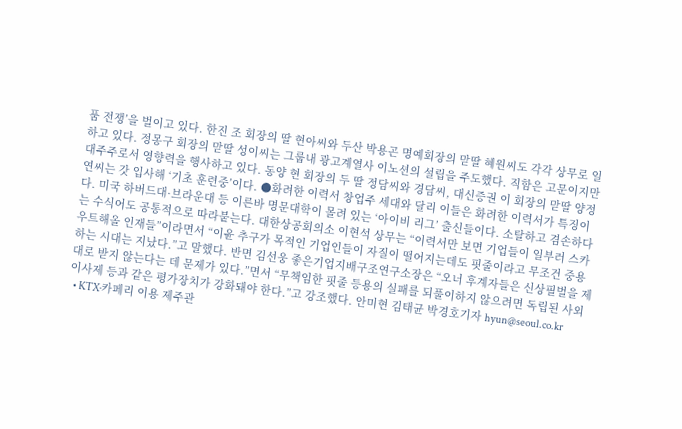품 전쟁’을 벌이고 있다. 한진 조 회장의 딸 현아씨와 두산 박용곤 명예회장의 맏딸 혜원씨도 각각 상무로 일하고 있다. 정몽구 회장의 맏딸 성이씨는 그룹내 광고계열사 이노션의 설립을 주도했다. 직함은 고문이지만 대주주로서 영향력을 행사하고 있다. 동양 현 회장의 두 딸 정담씨와 경담씨, 대신증권 이 회장의 맏딸 양정연씨는 갓 입사해 ‘기초 훈련중’이다. ●화려한 이력서 창업주 세대와 달리 이들은 화려한 이력서가 특징이다. 미국 하버드대·브라운대 등 이른바 명문대학이 몰려 있는 ‘아이비 리그’ 출신들이다. 소탈하고 겸손하다는 수식어도 공통적으로 따라붙는다. 대한상공회의소 이현석 상무는 “이력서만 보면 기업들이 일부러 스카우트해올 인재들”이라면서 “이윤 추구가 목적인 기업인들이 자질이 떨어지는데도 핏줄이라고 무조건 중용하는 시대는 지났다.”고 말했다. 반면 김선웅 좋은기업지배구조연구소장은 “오너 후계자들은 신상필벌을 제대로 받지 않는다는 데 문제가 있다.”면서 “무책임한 핏줄 등용의 실패를 되풀이하지 않으려면 독립된 사외이사제 등과 같은 평가장치가 강화돼야 한다.”고 강조했다. 안미현 김태균 박경호기자 hyun@seoul.co.kr
  • KTX·카페리 이용 제주관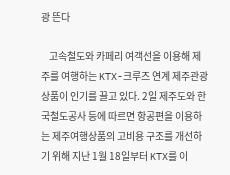광 뜬다

    고속철도와 카페리 여객선을 이용해 제주를 여행하는 KTX-크루즈 연계 제주관광상품이 인기를 끌고 있다. 2일 제주도와 한국철도공사 등에 따르면 항공편을 이용하는 제주여행상품의 고비용 구조를 개선하기 위해 지난 1월 18일부터 KTX를 이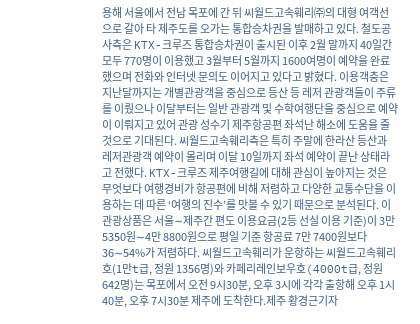용해 서울에서 전남 목포에 간 뒤 씨월드고속훼리㈜의 대형 여객선으로 갈아 타 제주도를 오가는 통합승차권을 발매하고 있다. 철도공사측은 KTX-크루즈 통합승차권이 출시된 이후 2월 말까지 40일간 모두 770명이 이용했고 3월부터 5월까지 1600여명이 예약을 완료했으며 전화와 인터넷 문의도 이어지고 있다고 밝혔다. 이용객층은 지난달까지는 개별관광객을 중심으로 등산 등 레저 관광객들이 주류를 이뤘으나 이달부터는 일반 관광객 및 수학여행단을 중심으로 예약이 이뤄지고 있어 관광 성수기 제주항공편 좌석난 해소에 도움을 줄 것으로 기대된다. 씨월드고속훼리측은 특히 주말에 한라산 등산과 레저관광객 예약이 몰리며 이달 10일까지 좌석 예약이 끝난 상태라고 전했다. KTX-크루즈 제주여행길에 대해 관심이 높아지는 것은 무엇보다 여행경비가 항공편에 비해 저렴하고 다양한 교통수단을 이용하는 데 따른 ‘여행의 진수’를 맛볼 수 있기 때문으로 분석된다. 이 관광상품은 서울∼제주간 편도 이용요금(2등 선실 이용 기준)이 3만 5350원∼4만 8800원으로 평일 기준 항공료 7만 7400원보다 36∼54%가 저렴하다. 씨월드고속훼리가 운항하는 씨월드고속훼리호(1만t급, 정원 1356명)와 카페리레인보우호(4000t급, 정원 642명)는 목포에서 오전 9시30분, 오후 3시에 각각 출항해 오후 1시40분, 오후 7시30분 제주에 도착한다.제주 황경근기자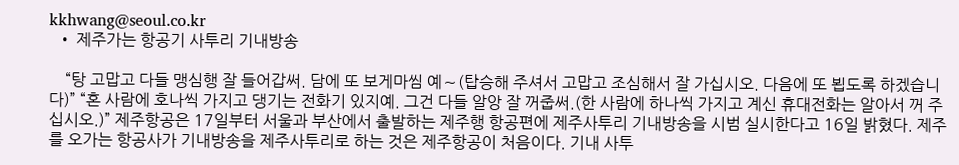kkhwang@seoul.co.kr
  • 제주가는 항공기 사투리 기내방송

    “탕 고맙고 다들 맹심행 잘 들어갑써. 담에 또 보게마씸 예∼(탑승해 주셔서 고맙고 조심해서 잘 가십시오. 다음에 또 뵙도록 하겠습니다)” “혼 사람에 호나씩 가지고 댕기는 전화기 있지예. 그건 다들 알앙 잘 꺼줍써.(한 사람에 하나씩 가지고 계신 휴대전화는 알아서 꺼 주십시오.)” 제주항공은 17일부터 서울과 부산에서 출발하는 제주행 항공편에 제주사투리 기내방송을 시범 실시한다고 16일 밝혔다. 제주를 오가는 항공사가 기내방송을 제주사투리로 하는 것은 제주항공이 처음이다. 기내 사투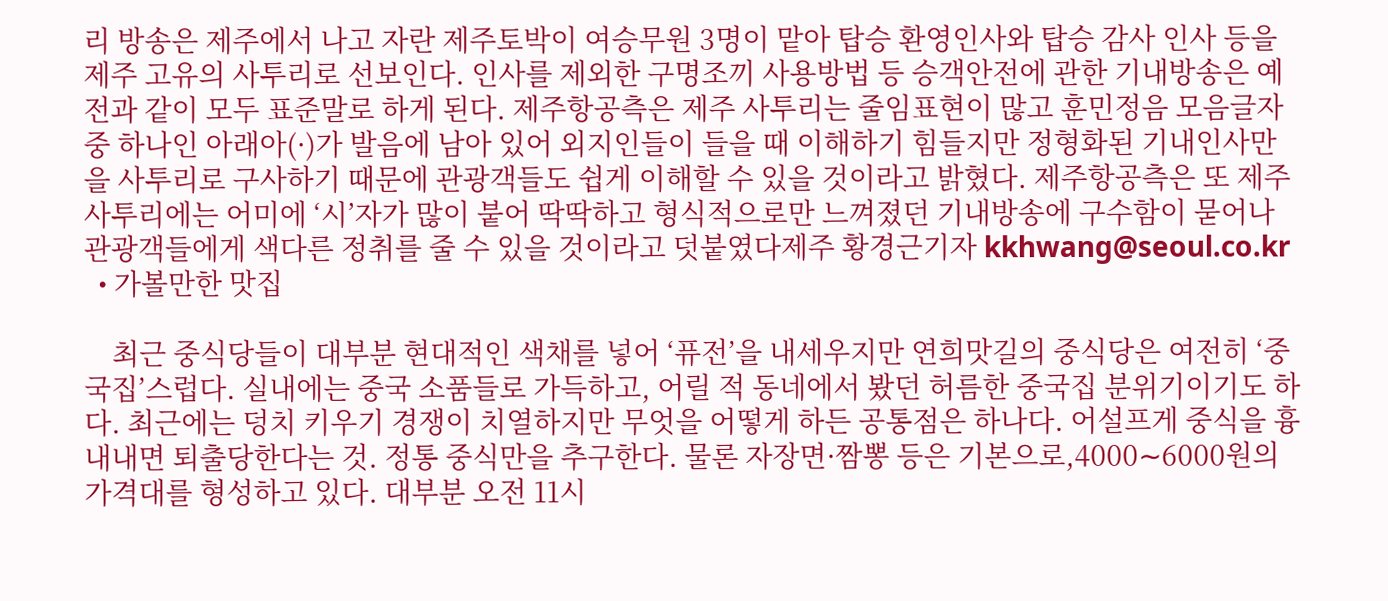리 방송은 제주에서 나고 자란 제주토박이 여승무원 3명이 맡아 탑승 환영인사와 탑승 감사 인사 등을 제주 고유의 사투리로 선보인다. 인사를 제외한 구명조끼 사용방법 등 승객안전에 관한 기내방송은 예전과 같이 모두 표준말로 하게 된다. 제주항공측은 제주 사투리는 줄임표현이 많고 훈민정음 모음글자 중 하나인 아래아(·)가 발음에 남아 있어 외지인들이 들을 때 이해하기 힘들지만 정형화된 기내인사만을 사투리로 구사하기 때문에 관광객들도 쉽게 이해할 수 있을 것이라고 밝혔다. 제주항공측은 또 제주 사투리에는 어미에 ‘시’자가 많이 붙어 딱딱하고 형식적으로만 느껴졌던 기내방송에 구수함이 묻어나 관광객들에게 색다른 정취를 줄 수 있을 것이라고 덧붙였다제주 황경근기자 kkhwang@seoul.co.kr
  • 가볼만한 맛집

    최근 중식당들이 대부분 현대적인 색채를 넣어 ‘퓨전’을 내세우지만 연희맛길의 중식당은 여전히 ‘중국집’스럽다. 실내에는 중국 소품들로 가득하고, 어릴 적 동네에서 봤던 허름한 중국집 분위기이기도 하다. 최근에는 덩치 키우기 경쟁이 치열하지만 무엇을 어떻게 하든 공통점은 하나다. 어설프게 중식을 흉내내면 퇴출당한다는 것. 정통 중식만을 추구한다. 물론 자장면·짬뽕 등은 기본으로,4000∼6000원의 가격대를 형성하고 있다. 대부분 오전 11시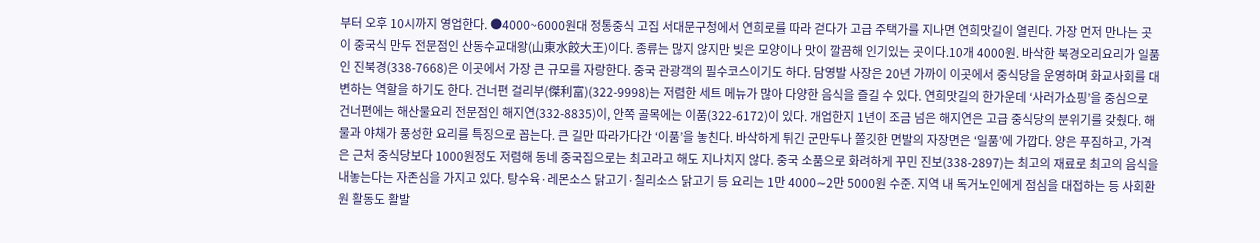부터 오후 10시까지 영업한다. ●4000~6000원대 정통중식 고집 서대문구청에서 연희로를 따라 걷다가 고급 주택가를 지나면 연희맛길이 열린다. 가장 먼저 만나는 곳이 중국식 만두 전문점인 산동수교대왕(山東水餃大王)이다. 종류는 많지 않지만 빚은 모양이나 맛이 깔끔해 인기있는 곳이다.10개 4000원. 바삭한 북경오리요리가 일품인 진북경(338-7668)은 이곳에서 가장 큰 규모를 자랑한다. 중국 관광객의 필수코스이기도 하다. 담영발 사장은 20년 가까이 이곳에서 중식당을 운영하며 화교사회를 대변하는 역할을 하기도 한다. 건너편 걸리부(傑利富)(322-9998)는 저렴한 세트 메뉴가 많아 다양한 음식을 즐길 수 있다. 연희맛길의 한가운데 ‘사러가쇼핑’을 중심으로 건너편에는 해산물요리 전문점인 해지연(332-8835)이, 안쪽 골목에는 이품(322-6172)이 있다. 개업한지 1년이 조금 넘은 해지연은 고급 중식당의 분위기를 갖췄다. 해물과 야채가 풍성한 요리를 특징으로 꼽는다. 큰 길만 따라가다간 ‘이품’을 놓친다. 바삭하게 튀긴 군만두나 쫄깃한 면발의 자장면은 ‘일품’에 가깝다. 양은 푸짐하고, 가격은 근처 중식당보다 1000원정도 저렴해 동네 중국집으로는 최고라고 해도 지나치지 않다. 중국 소품으로 화려하게 꾸민 진보(338-2897)는 최고의 재료로 최고의 음식을 내놓는다는 자존심을 가지고 있다. 탕수육·레몬소스 닭고기·칠리소스 닭고기 등 요리는 1만 4000∼2만 5000원 수준. 지역 내 독거노인에게 점심을 대접하는 등 사회환원 활동도 활발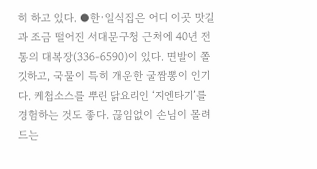히 하고 있다. ●한·일식집은 어디 이곳 맛길과 조금 떨어진 서대문구청 근처에 40년 전통의 대복장(336-6590)이 있다. 면발이 쫄깃하고, 국물이 특히 개운한 굴짬뽕이 인기다. 케첩소스를 뿌린 닭요리인 ‘지엔타기’를 경험하는 것도 좋다. 끊임없이 손님이 몰려드는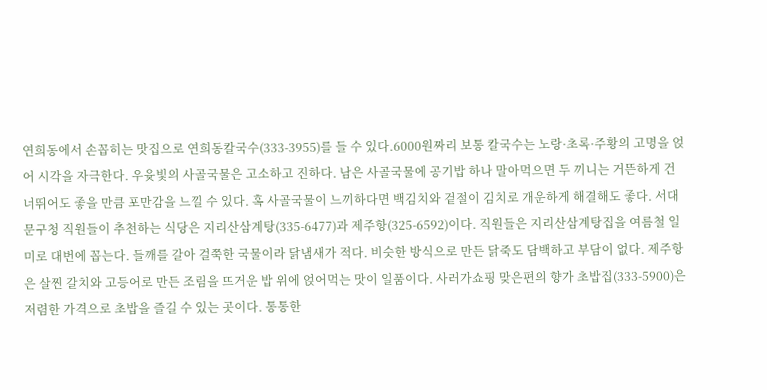연희동에서 손꼽히는 맛집으로 연희동칼국수(333-3955)를 들 수 있다.6000원짜리 보통 칼국수는 노랑·초록·주황의 고명을 얹어 시각을 자극한다. 우윳빛의 사골국물은 고소하고 진하다. 남은 사골국물에 공기밥 하나 말아먹으면 두 끼니는 거뜬하게 건너뛰어도 좋을 만큼 포만감을 느낄 수 있다. 혹 사골국물이 느끼하다면 백김치와 겉절이 김치로 개운하게 해결해도 좋다. 서대문구청 직원들이 추천하는 식당은 지리산삼계탕(335-6477)과 제주항(325-6592)이다. 직원들은 지리산삼계탕집을 여름철 일미로 대번에 꼽는다. 들깨를 갈아 걸쭉한 국물이라 닭냄새가 적다. 비슷한 방식으로 만든 닭죽도 담백하고 부담이 없다. 제주항은 살찐 갈치와 고등어로 만든 조림을 뜨거운 밥 위에 얹어먹는 맛이 일품이다. 사러가쇼핑 맞은편의 향가 초밥집(333-5900)은 저렴한 가격으로 초밥을 즐길 수 있는 곳이다. 통통한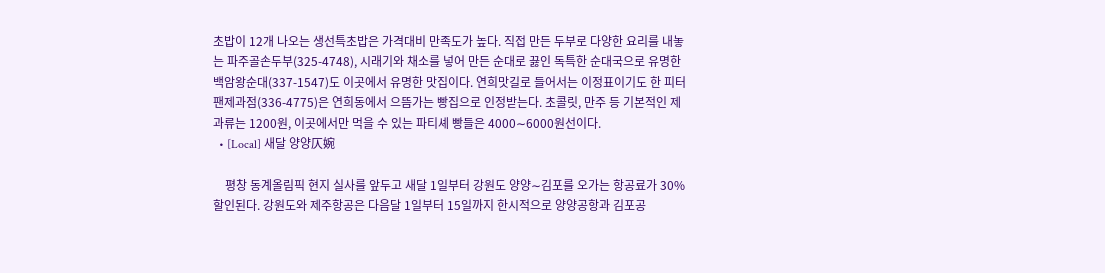초밥이 12개 나오는 생선특초밥은 가격대비 만족도가 높다. 직접 만든 두부로 다양한 요리를 내놓는 파주골손두부(325-4748), 시래기와 채소를 넣어 만든 순대로 끓인 독특한 순대국으로 유명한 백암왕순대(337-1547)도 이곳에서 유명한 맛집이다. 연희맛길로 들어서는 이정표이기도 한 피터팬제과점(336-4775)은 연희동에서 으뜸가는 빵집으로 인정받는다. 초콜릿, 만주 등 기본적인 제과류는 1200원, 이곳에서만 먹을 수 있는 파티셰 빵들은 4000∼6000원선이다.
  • [Local] 새달 양양仄婉

    평창 동계올림픽 현지 실사를 앞두고 새달 1일부터 강원도 양양∼김포를 오가는 항공료가 30% 할인된다. 강원도와 제주항공은 다음달 1일부터 15일까지 한시적으로 양양공항과 김포공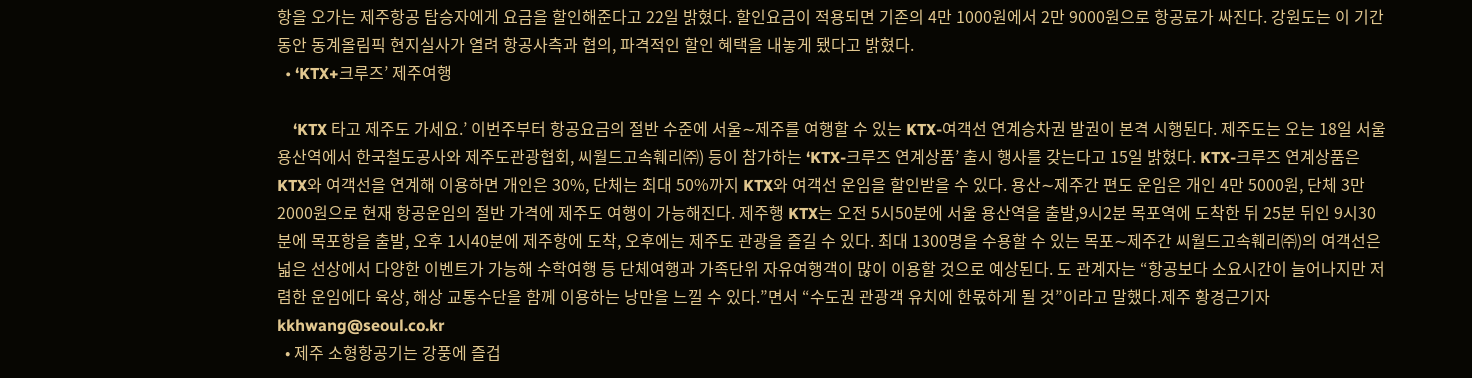항을 오가는 제주항공 탑승자에게 요금을 할인해준다고 22일 밝혔다. 할인요금이 적용되면 기존의 4만 1000원에서 2만 9000원으로 항공료가 싸진다. 강원도는 이 기간 동안 동계올림픽 현지실사가 열려 항공사측과 협의, 파격적인 할인 혜택을 내놓게 됐다고 밝혔다.
  • ‘KTX+크루즈’ 제주여행

    ‘KTX 타고 제주도 가세요.’ 이번주부터 항공요금의 절반 수준에 서울∼제주를 여행할 수 있는 KTX-여객선 연계승차권 발권이 본격 시행된다. 제주도는 오는 18일 서울 용산역에서 한국철도공사와 제주도관광협회, 씨월드고속훼리㈜) 등이 참가하는 ‘KTX-크루즈 연계상품’ 출시 행사를 갖는다고 15일 밝혔다. KTX-크루즈 연계상품은 KTX와 여객선을 연계해 이용하면 개인은 30%, 단체는 최대 50%까지 KTX와 여객선 운임을 할인받을 수 있다. 용산∼제주간 편도 운임은 개인 4만 5000원, 단체 3만 2000원으로 현재 항공운임의 절반 가격에 제주도 여행이 가능해진다. 제주행 KTX는 오전 5시50분에 서울 용산역을 출발,9시2분 목포역에 도착한 뒤 25분 뒤인 9시30분에 목포항을 출발, 오후 1시40분에 제주항에 도착, 오후에는 제주도 관광을 즐길 수 있다. 최대 1300명을 수용할 수 있는 목포∼제주간 씨월드고속훼리㈜)의 여객선은 넓은 선상에서 다양한 이벤트가 가능해 수학여행 등 단체여행과 가족단위 자유여행객이 많이 이용할 것으로 예상된다. 도 관계자는 “항공보다 소요시간이 늘어나지만 저렴한 운임에다 육상, 해상 교통수단을 함께 이용하는 낭만을 느낄 수 있다.”면서 “수도권 관광객 유치에 한몫하게 될 것”이라고 말했다.제주 황경근기자 kkhwang@seoul.co.kr
  • 제주 소형항공기는 강풍에 즐겁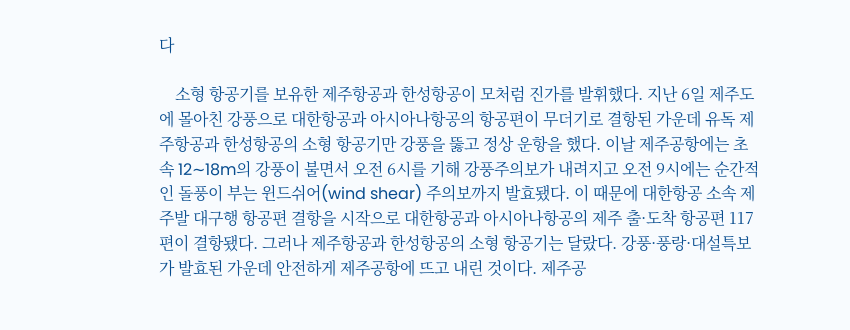다

    소형 항공기를 보유한 제주항공과 한성항공이 모처럼 진가를 발휘했다. 지난 6일 제주도에 몰아친 강풍으로 대한항공과 아시아나항공의 항공편이 무더기로 결항된 가운데 유독 제주항공과 한성항공의 소형 항공기만 강풍을 뚫고 정상 운항을 했다. 이날 제주공항에는 초속 12∼18m의 강풍이 불면서 오전 6시를 기해 강풍주의보가 내려지고 오전 9시에는 순간적인 돌풍이 부는 윈드쉬어(wind shear) 주의보까지 발효됐다. 이 때문에 대한항공 소속 제주발 대구행 항공편 결항을 시작으로 대한항공과 아시아나항공의 제주 출·도착 항공편 117편이 결항됐다. 그러나 제주항공과 한성항공의 소형 항공기는 달랐다. 강풍·풍랑·대설특보가 발효된 가운데 안전하게 제주공항에 뜨고 내린 것이다. 제주공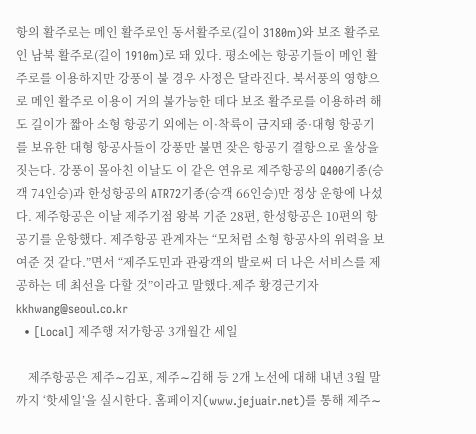항의 활주로는 메인 활주로인 동서활주로(길이 3180m)와 보조 활주로인 남북 활주로(길이 1910m)로 돼 있다. 평소에는 항공기들이 메인 활주로를 이용하지만 강풍이 불 경우 사정은 달라진다. 북서풍의 영향으로 메인 활주로 이용이 거의 불가능한 데다 보조 활주로를 이용하려 해도 길이가 짧아 소형 항공기 외에는 이·착륙이 금지돼 중·대형 항공기를 보유한 대형 항공사들이 강풍만 불면 잦은 항공기 결항으로 울상을 짓는다. 강풍이 몰아친 이날도 이 같은 연유로 제주항공의 Q400기종(승객 74인승)과 한성항공의 ATR72기종(승객 66인승)만 정상 운항에 나섰다. 제주항공은 이날 제주기점 왕복 기준 28편, 한성항공은 10편의 항공기를 운항했다. 제주항공 관계자는 “모처럼 소형 항공사의 위력을 보여준 것 같다.”면서 “제주도민과 관광객의 발로써 더 나은 서비스를 제공하는 데 최선을 다할 것”이라고 말했다.제주 황경근기자 kkhwang@seoul.co.kr
  • [Local] 제주행 저가항공 3개월간 세일

    제주항공은 제주∼김포, 제주∼김해 등 2개 노선에 대해 내년 3월 말까지 ‘핫세일’을 실시한다. 홈페이지(www.jejuair.net)를 통해 제주∼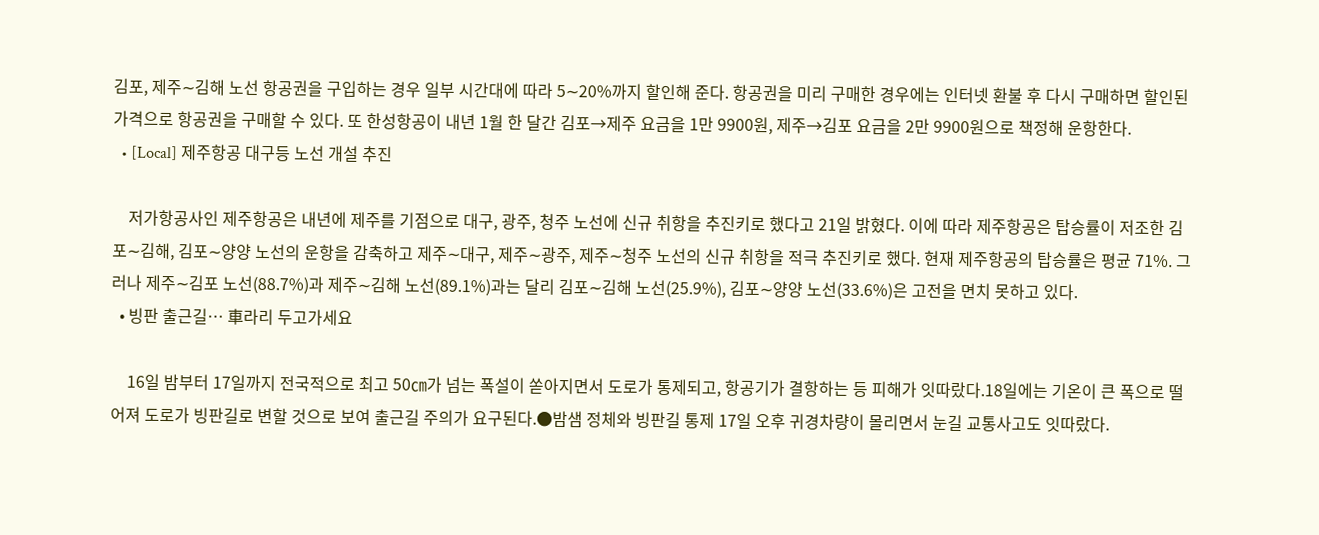김포, 제주∼김해 노선 항공권을 구입하는 경우 일부 시간대에 따라 5∼20%까지 할인해 준다. 항공권을 미리 구매한 경우에는 인터넷 환불 후 다시 구매하면 할인된 가격으로 항공권을 구매할 수 있다. 또 한성항공이 내년 1월 한 달간 김포→제주 요금을 1만 9900원, 제주→김포 요금을 2만 9900원으로 책정해 운항한다.
  • [Local] 제주항공 대구등 노선 개설 추진

    저가항공사인 제주항공은 내년에 제주를 기점으로 대구, 광주, 청주 노선에 신규 취항을 추진키로 했다고 21일 밝혔다. 이에 따라 제주항공은 탑승률이 저조한 김포∼김해, 김포∼양양 노선의 운항을 감축하고 제주∼대구, 제주∼광주, 제주∼청주 노선의 신규 취항을 적극 추진키로 했다. 현재 제주항공의 탑승률은 평균 71%. 그러나 제주∼김포 노선(88.7%)과 제주∼김해 노선(89.1%)과는 달리 김포∼김해 노선(25.9%), 김포∼양양 노선(33.6%)은 고전을 면치 못하고 있다.
  • 빙판 출근길… 車라리 두고가세요

    16일 밤부터 17일까지 전국적으로 최고 50㎝가 넘는 폭설이 쏟아지면서 도로가 통제되고, 항공기가 결항하는 등 피해가 잇따랐다.18일에는 기온이 큰 폭으로 떨어져 도로가 빙판길로 변할 것으로 보여 출근길 주의가 요구된다.●밤샘 정체와 빙판길 통제 17일 오후 귀경차량이 몰리면서 눈길 교통사고도 잇따랐다.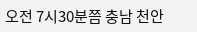오전 7시30분쯤 충남 천안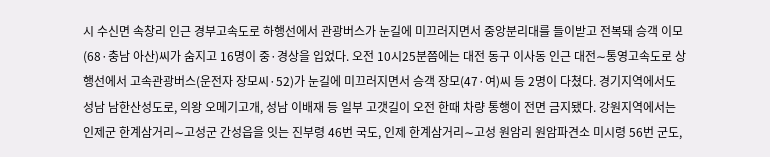시 수신면 속창리 인근 경부고속도로 하행선에서 관광버스가 눈길에 미끄러지면서 중앙분리대를 들이받고 전복돼 승객 이모(68·충남 아산)씨가 숨지고 16명이 중·경상을 입었다. 오전 10시25분쯤에는 대전 동구 이사동 인근 대전∼통영고속도로 상행선에서 고속관광버스(운전자 장모씨·52)가 눈길에 미끄러지면서 승객 장모(47·여)씨 등 2명이 다쳤다. 경기지역에서도 성남 남한산성도로, 의왕 오메기고개, 성남 이배재 등 일부 고갯길이 오전 한때 차량 통행이 전면 금지됐다. 강원지역에서는 인제군 한계삼거리∼고성군 간성읍을 잇는 진부령 46번 국도, 인제 한계삼거리∼고성 원암리 원암파견소 미시령 56번 군도,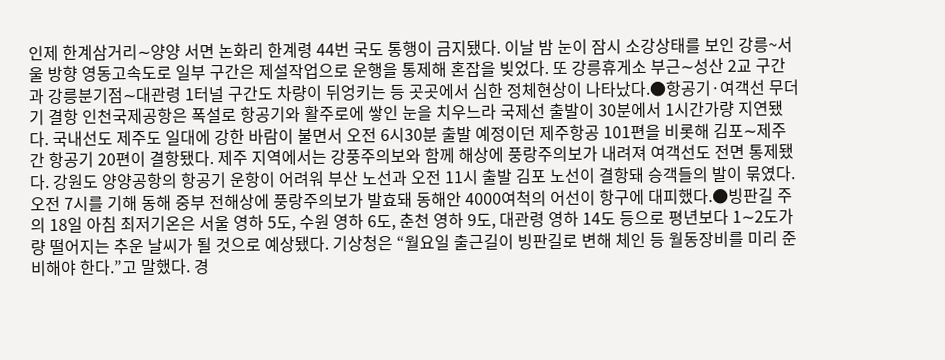인제 한계삼거리∼양양 서면 논화리 한계령 44번 국도 통행이 금지됐다. 이날 밤 눈이 잠시 소강상태를 보인 강릉~서울 방향 영동고속도로 일부 구간은 제설작업으로 운행을 통제해 혼잡을 빚었다. 또 강릉휴게소 부근∼성산 2교 구간과 강릉분기점∼대관령 1터널 구간도 차량이 뒤엉키는 등 곳곳에서 심한 정체현상이 나타났다.●항공기·여객선 무더기 결항 인천국제공항은 폭설로 항공기와 활주로에 쌓인 눈을 치우느라 국제선 출발이 30분에서 1시간가량 지연됐다. 국내선도 제주도 일대에 강한 바람이 불면서 오전 6시30분 출발 예정이던 제주항공 101편을 비롯해 김포∼제주간 항공기 20편이 결항됐다. 제주 지역에서는 강풍주의보와 함께 해상에 풍랑주의보가 내려져 여객선도 전면 통제됐다. 강원도 양양공항의 항공기 운항이 어려워 부산 노선과 오전 11시 출발 김포 노선이 결항돼 승객들의 발이 묶였다. 오전 7시를 기해 동해 중부 전해상에 풍랑주의보가 발효돼 동해안 4000여척의 어선이 항구에 대피했다.●빙판길 주의 18일 아침 최저기온은 서울 영하 5도, 수원 영하 6도, 춘천 영하 9도, 대관령 영하 14도 등으로 평년보다 1∼2도가량 떨어지는 추운 날씨가 될 것으로 예상됐다. 기상청은 “월요일 출근길이 빙판길로 변해 체인 등 월동장비를 미리 준비해야 한다.”고 말했다. 경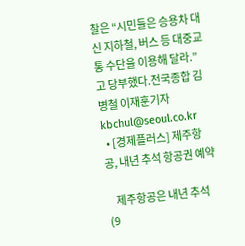찰은 “시민들은 승용차 대신 지하철, 버스 등 대중교통 수단을 이용해 달라.”고 당부했다.전국종합 김병철 이재훈기자 kbchul@seoul.co.kr
  • [경제플러스] 제주항공, 내년 추석 항공권 예약

    제주항공은 내년 추석(9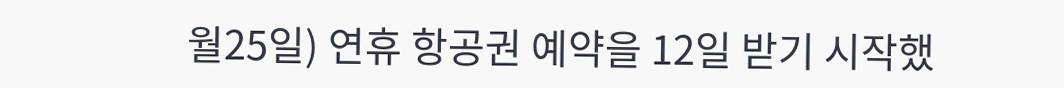월25일) 연휴 항공권 예약을 12일 받기 시작했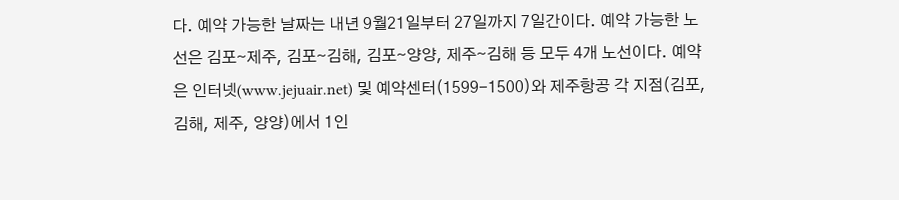다. 예약 가능한 날짜는 내년 9월21일부터 27일까지 7일간이다. 예약 가능한 노선은 김포∼제주, 김포∼김해, 김포∼양양, 제주∼김해 등 모두 4개 노선이다. 예약은 인터넷(www.jejuair.net) 및 예약센터(1599-1500)와 제주항공 각 지점(김포, 김해, 제주, 양양)에서 1인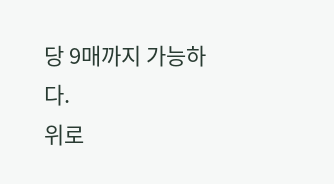당 9매까지 가능하다.
위로